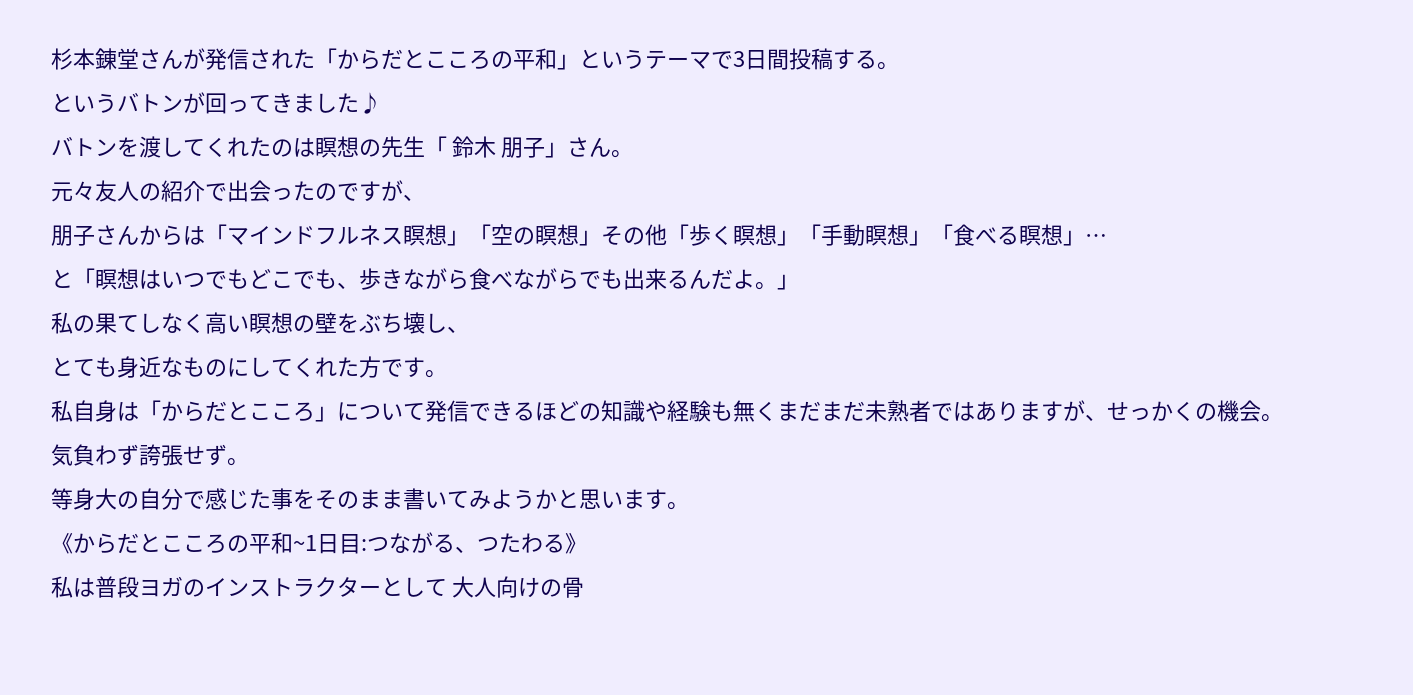杉本錬堂さんが発信された「からだとこころの平和」というテーマで3日間投稿する。
というバトンが回ってきました♪
バトンを渡してくれたのは瞑想の先生「 鈴木 朋子」さん。
元々友人の紹介で出会ったのですが、
朋子さんからは「マインドフルネス瞑想」「空の瞑想」その他「歩く瞑想」「手動瞑想」「食べる瞑想」…
と「瞑想はいつでもどこでも、歩きながら食べながらでも出来るんだよ。」
私の果てしなく高い瞑想の壁をぶち壊し、
とても身近なものにしてくれた方です。
私自身は「からだとこころ」について発信できるほどの知識や経験も無くまだまだ未熟者ではありますが、せっかくの機会。
気負わず誇張せず。
等身大の自分で感じた事をそのまま書いてみようかと思います。
《からだとこころの平和~1日目:つながる、つたわる》
私は普段ヨガのインストラクターとして 大人向けの骨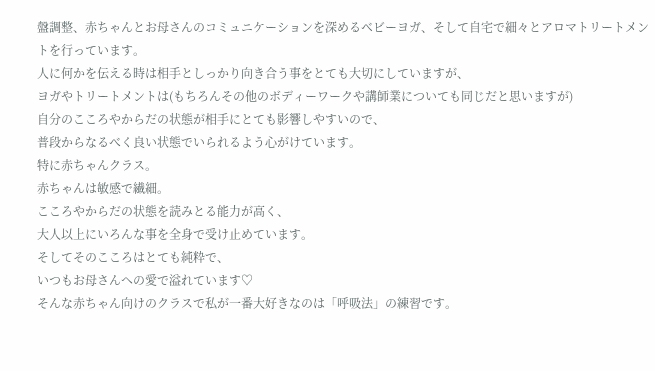盤調整、赤ちゃんとお母さんのコミュニケーションを深めるベビーヨガ、そして自宅で細々とアロマトリートメントを行っています。
人に何かを伝える時は相手としっかり向き合う事をとても大切にしていますが、
ヨガやトリートメントは(もちろんその他のボディーワークや講師業についても同じだと思いますが)
自分のこころやからだの状態が相手にとても影響しやすいので、
普段からなるべく良い状態でいられるよう心がけています。
特に赤ちゃんクラス。
赤ちゃんは敏感で繊細。
こころやからだの状態を読みとる能力が高く、
大人以上にいろんな事を全身で受け止めています。
そしてそのこころはとても純粋で、
いつもお母さんへの愛で溢れています♡
そんな赤ちゃん向けのクラスで私が一番大好きなのは「呼吸法」の練習です。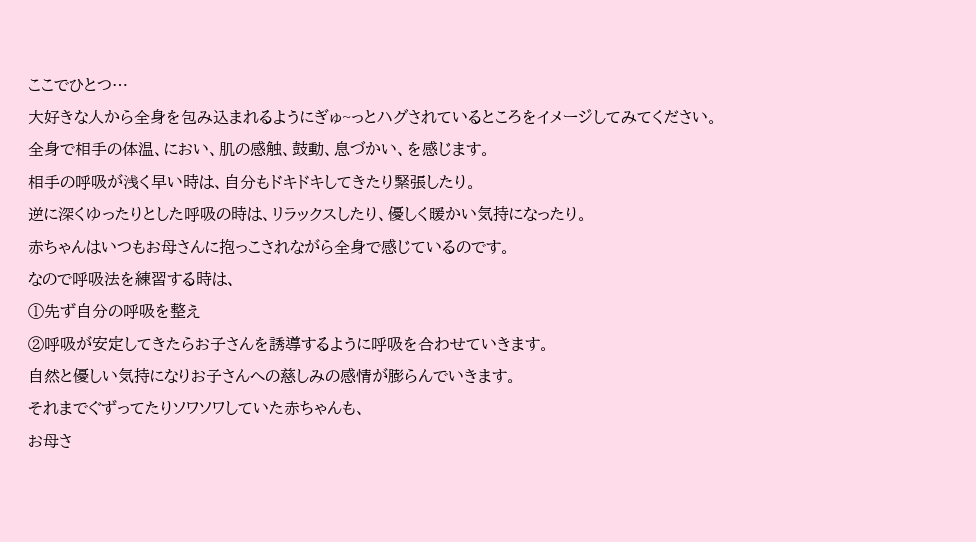ここでひとつ…
大好きな人から全身を包み込まれるようにぎゅ~っとハグされているところをイメージしてみてください。
全身で相手の体温、におい、肌の感触、鼓動、息づかい、を感じます。
相手の呼吸が浅く早い時は、自分もドキドキしてきたり緊張したり。
逆に深くゆったりとした呼吸の時は、リラックスしたり、優しく暖かい気持になったり。
赤ちゃんはいつもお母さんに抱っこされながら全身で感じているのです。
なので呼吸法を練習する時は、
①先ず自分の呼吸を整え
②呼吸が安定してきたらお子さんを誘導するように呼吸を合わせていきます。
自然と優しい気持になりお子さんへの慈しみの感情が膨らんでいきます。
それまでぐずってたりソワソワしていた赤ちゃんも、
お母さ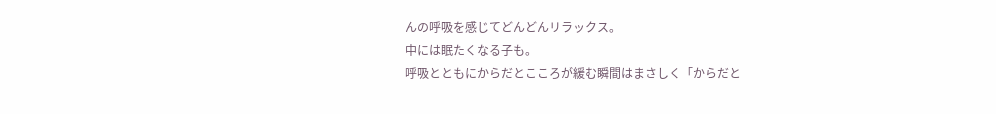んの呼吸を感じてどんどんリラックス。
中には眠たくなる子も。
呼吸とともにからだとこころが緩む瞬間はまさしく「からだと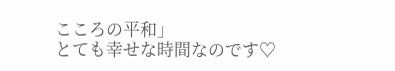こころの平和」
とても幸せな時間なのです♡